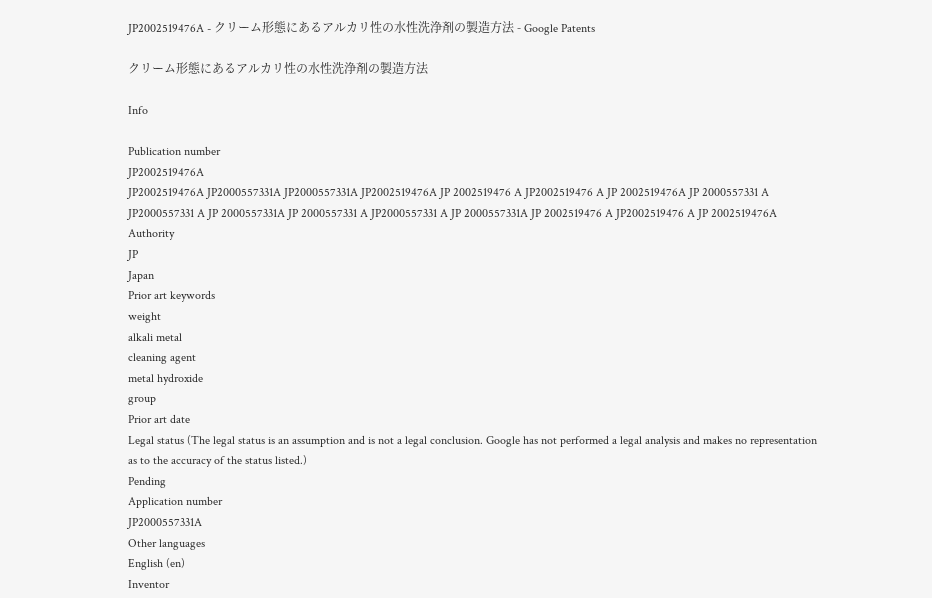JP2002519476A - クリーム形態にあるアルカリ性の水性洗浄剤の製造方法 - Google Patents

クリーム形態にあるアルカリ性の水性洗浄剤の製造方法

Info

Publication number
JP2002519476A
JP2002519476A JP2000557331A JP2000557331A JP2002519476A JP 2002519476 A JP2002519476 A JP 2002519476A JP 2000557331 A JP2000557331 A JP 2000557331A JP 2000557331 A JP2000557331 A JP 2000557331A JP 2002519476 A JP2002519476 A JP 2002519476A
Authority
JP
Japan
Prior art keywords
weight
alkali metal
cleaning agent
metal hydroxide
group
Prior art date
Legal status (The legal status is an assumption and is not a legal conclusion. Google has not performed a legal analysis and makes no representation as to the accuracy of the status listed.)
Pending
Application number
JP2000557331A
Other languages
English (en)
Inventor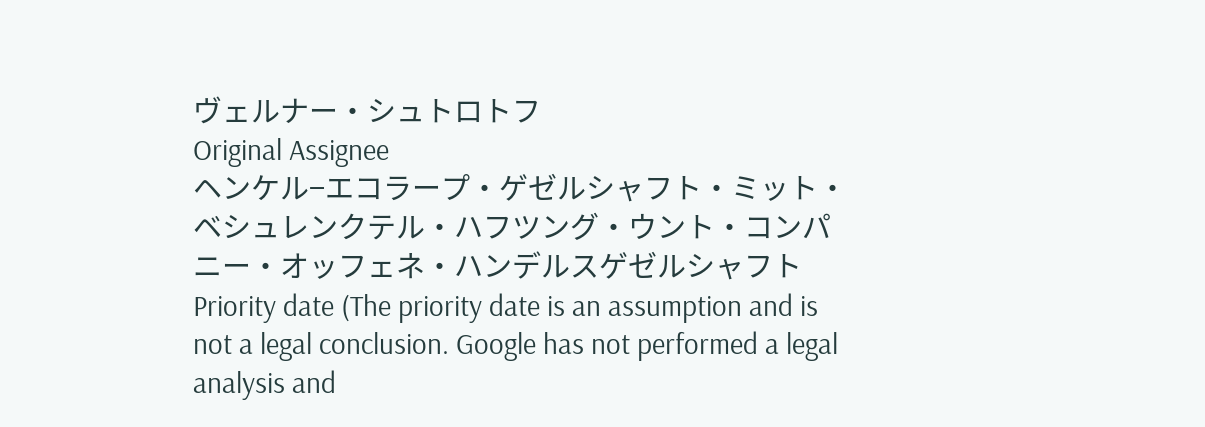ヴェルナー・シュトロトフ
Original Assignee
ヘンケル−エコラープ・ゲゼルシャフト・ミット・ベシュレンクテル・ハフツング・ウント・コンパニー・オッフェネ・ハンデルスゲゼルシャフト
Priority date (The priority date is an assumption and is not a legal conclusion. Google has not performed a legal analysis and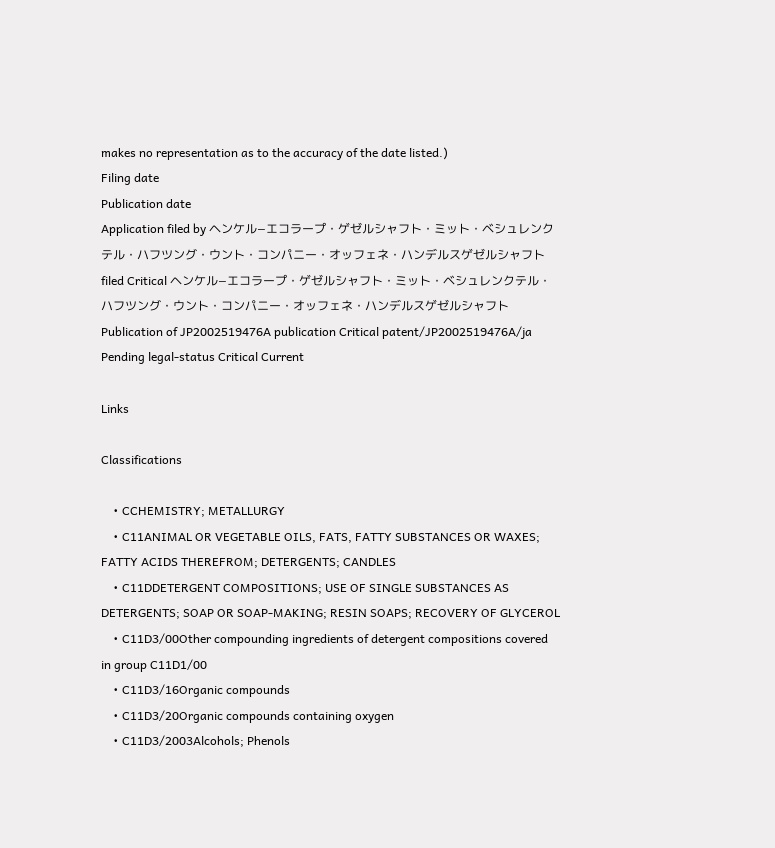makes no representation as to the accuracy of the date listed.)
Filing date
Publication date
Application filed by ヘンケル−エコラープ・ゲゼルシャフト・ミット・ベシュレンクテル・ハフツング・ウント・コンパニー・オッフェネ・ハンデルスゲゼルシャフト filed Critical ヘンケル−エコラープ・ゲゼルシャフト・ミット・ベシュレンクテル・ハフツング・ウント・コンパニー・オッフェネ・ハンデルスゲゼルシャフト
Publication of JP2002519476A publication Critical patent/JP2002519476A/ja
Pending legal-status Critical Current

Links

Classifications

    • CCHEMISTRY; METALLURGY
    • C11ANIMAL OR VEGETABLE OILS, FATS, FATTY SUBSTANCES OR WAXES; FATTY ACIDS THEREFROM; DETERGENTS; CANDLES
    • C11DDETERGENT COMPOSITIONS; USE OF SINGLE SUBSTANCES AS DETERGENTS; SOAP OR SOAP-MAKING; RESIN SOAPS; RECOVERY OF GLYCEROL
    • C11D3/00Other compounding ingredients of detergent compositions covered in group C11D1/00
    • C11D3/16Organic compounds
    • C11D3/20Organic compounds containing oxygen
    • C11D3/2003Alcohols; Phenols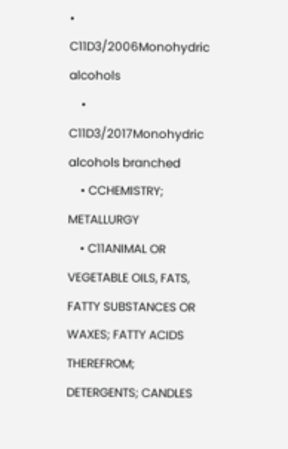• C11D3/2006Monohydric alcohols
    • C11D3/2017Monohydric alcohols branched
    • CCHEMISTRY; METALLURGY
    • C11ANIMAL OR VEGETABLE OILS, FATS, FATTY SUBSTANCES OR WAXES; FATTY ACIDS THEREFROM; DETERGENTS; CANDLES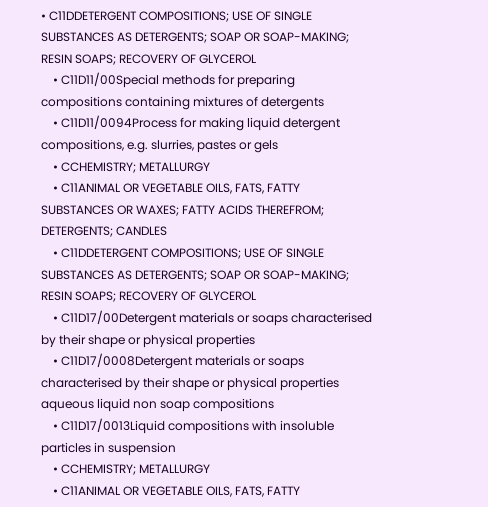• C11DDETERGENT COMPOSITIONS; USE OF SINGLE SUBSTANCES AS DETERGENTS; SOAP OR SOAP-MAKING; RESIN SOAPS; RECOVERY OF GLYCEROL
    • C11D11/00Special methods for preparing compositions containing mixtures of detergents
    • C11D11/0094Process for making liquid detergent compositions, e.g. slurries, pastes or gels
    • CCHEMISTRY; METALLURGY
    • C11ANIMAL OR VEGETABLE OILS, FATS, FATTY SUBSTANCES OR WAXES; FATTY ACIDS THEREFROM; DETERGENTS; CANDLES
    • C11DDETERGENT COMPOSITIONS; USE OF SINGLE SUBSTANCES AS DETERGENTS; SOAP OR SOAP-MAKING; RESIN SOAPS; RECOVERY OF GLYCEROL
    • C11D17/00Detergent materials or soaps characterised by their shape or physical properties
    • C11D17/0008Detergent materials or soaps characterised by their shape or physical properties aqueous liquid non soap compositions
    • C11D17/0013Liquid compositions with insoluble particles in suspension
    • CCHEMISTRY; METALLURGY
    • C11ANIMAL OR VEGETABLE OILS, FATS, FATTY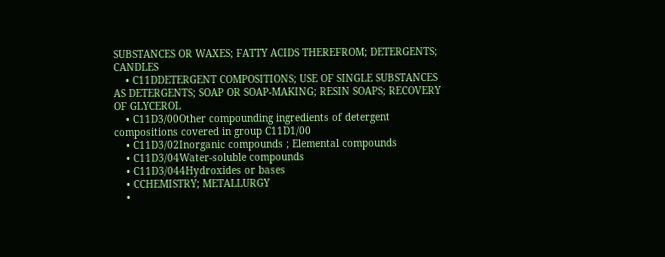SUBSTANCES OR WAXES; FATTY ACIDS THEREFROM; DETERGENTS; CANDLES
    • C11DDETERGENT COMPOSITIONS; USE OF SINGLE SUBSTANCES AS DETERGENTS; SOAP OR SOAP-MAKING; RESIN SOAPS; RECOVERY OF GLYCEROL
    • C11D3/00Other compounding ingredients of detergent compositions covered in group C11D1/00
    • C11D3/02Inorganic compounds ; Elemental compounds
    • C11D3/04Water-soluble compounds
    • C11D3/044Hydroxides or bases
    • CCHEMISTRY; METALLURGY
    •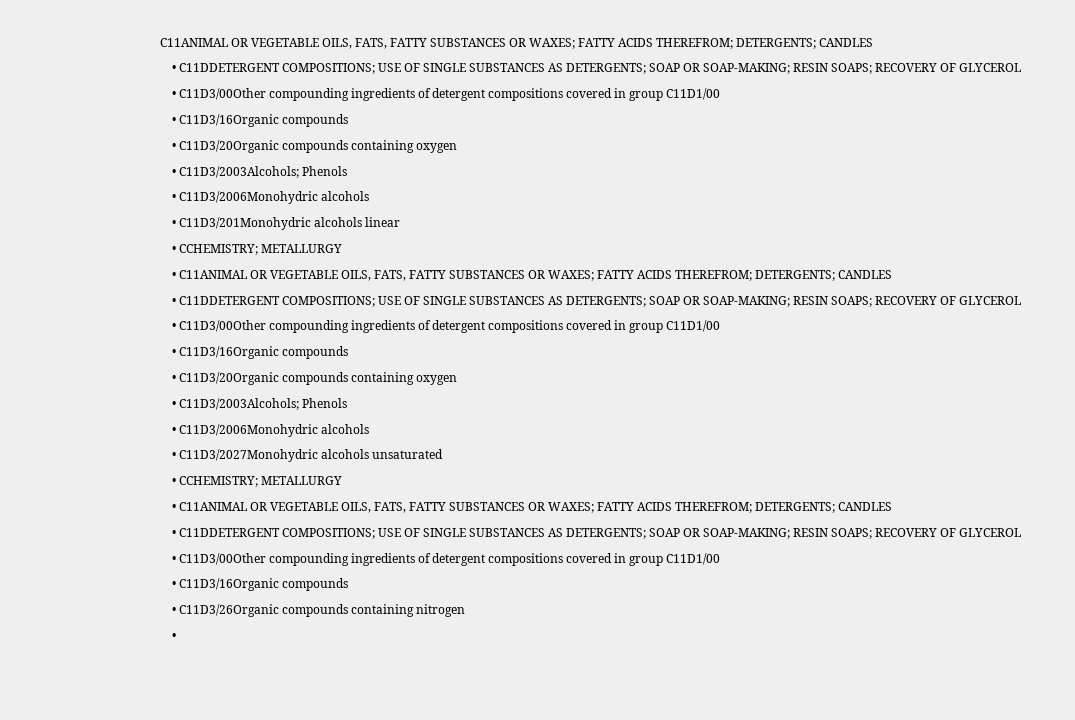C11ANIMAL OR VEGETABLE OILS, FATS, FATTY SUBSTANCES OR WAXES; FATTY ACIDS THEREFROM; DETERGENTS; CANDLES
    • C11DDETERGENT COMPOSITIONS; USE OF SINGLE SUBSTANCES AS DETERGENTS; SOAP OR SOAP-MAKING; RESIN SOAPS; RECOVERY OF GLYCEROL
    • C11D3/00Other compounding ingredients of detergent compositions covered in group C11D1/00
    • C11D3/16Organic compounds
    • C11D3/20Organic compounds containing oxygen
    • C11D3/2003Alcohols; Phenols
    • C11D3/2006Monohydric alcohols
    • C11D3/201Monohydric alcohols linear
    • CCHEMISTRY; METALLURGY
    • C11ANIMAL OR VEGETABLE OILS, FATS, FATTY SUBSTANCES OR WAXES; FATTY ACIDS THEREFROM; DETERGENTS; CANDLES
    • C11DDETERGENT COMPOSITIONS; USE OF SINGLE SUBSTANCES AS DETERGENTS; SOAP OR SOAP-MAKING; RESIN SOAPS; RECOVERY OF GLYCEROL
    • C11D3/00Other compounding ingredients of detergent compositions covered in group C11D1/00
    • C11D3/16Organic compounds
    • C11D3/20Organic compounds containing oxygen
    • C11D3/2003Alcohols; Phenols
    • C11D3/2006Monohydric alcohols
    • C11D3/2027Monohydric alcohols unsaturated
    • CCHEMISTRY; METALLURGY
    • C11ANIMAL OR VEGETABLE OILS, FATS, FATTY SUBSTANCES OR WAXES; FATTY ACIDS THEREFROM; DETERGENTS; CANDLES
    • C11DDETERGENT COMPOSITIONS; USE OF SINGLE SUBSTANCES AS DETERGENTS; SOAP OR SOAP-MAKING; RESIN SOAPS; RECOVERY OF GLYCEROL
    • C11D3/00Other compounding ingredients of detergent compositions covered in group C11D1/00
    • C11D3/16Organic compounds
    • C11D3/26Organic compounds containing nitrogen
    •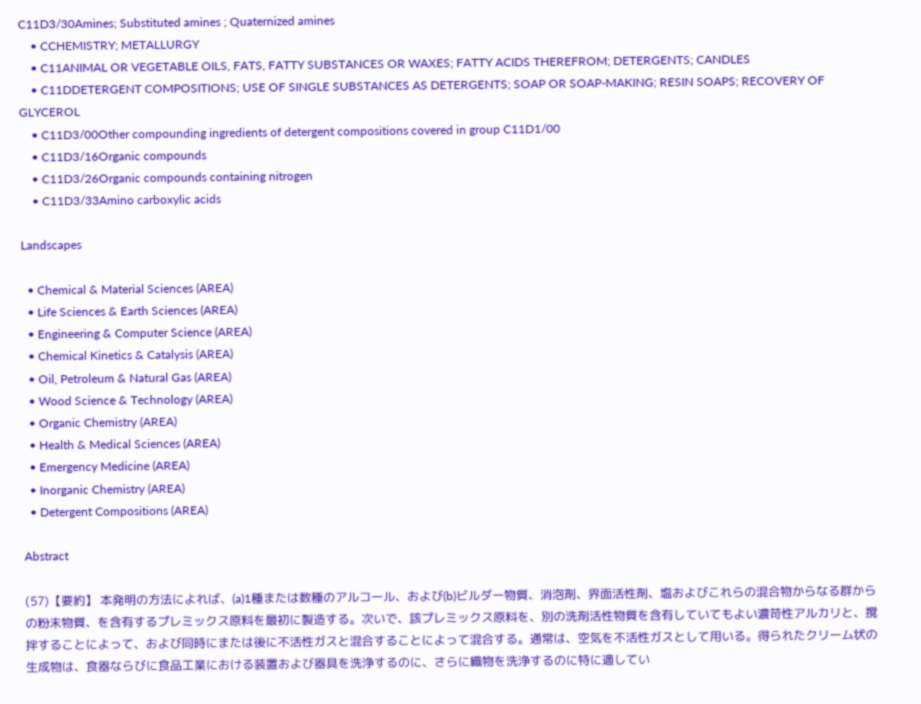C11D3/30Amines; Substituted amines ; Quaternized amines
    • CCHEMISTRY; METALLURGY
    • C11ANIMAL OR VEGETABLE OILS, FATS, FATTY SUBSTANCES OR WAXES; FATTY ACIDS THEREFROM; DETERGENTS; CANDLES
    • C11DDETERGENT COMPOSITIONS; USE OF SINGLE SUBSTANCES AS DETERGENTS; SOAP OR SOAP-MAKING; RESIN SOAPS; RECOVERY OF GLYCEROL
    • C11D3/00Other compounding ingredients of detergent compositions covered in group C11D1/00
    • C11D3/16Organic compounds
    • C11D3/26Organic compounds containing nitrogen
    • C11D3/33Amino carboxylic acids

Landscapes

  • Chemical & Material Sciences (AREA)
  • Life Sciences & Earth Sciences (AREA)
  • Engineering & Computer Science (AREA)
  • Chemical Kinetics & Catalysis (AREA)
  • Oil, Petroleum & Natural Gas (AREA)
  • Wood Science & Technology (AREA)
  • Organic Chemistry (AREA)
  • Health & Medical Sciences (AREA)
  • Emergency Medicine (AREA)
  • Inorganic Chemistry (AREA)
  • Detergent Compositions (AREA)

Abstract

(57)【要約】 本発明の方法によれば、(a)1種または数種のアルコール、および(b)ビルダー物質、消泡剤、界面活性剤、塩およびこれらの混合物からなる群からの粉末物質、を含有するプレミックス原料を最初に製造する。次いで、該プレミックス原料を、別の洗剤活性物質を含有していてもよい濃苛性アルカリと、撹拌することによって、および同時にまたは後に不活性ガスと混合することによって混合する。通常は、空気を不活性ガスとして用いる。得られたクリーム状の生成物は、食器ならびに食品工業における装置および器具を洗浄するのに、さらに織物を洗浄するのに特に適してい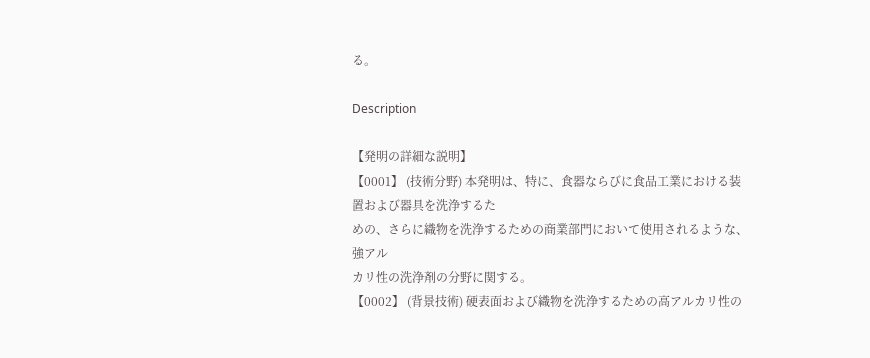る。

Description

【発明の詳細な説明】
【0001】 (技術分野) 本発明は、特に、食器ならびに食品工業における装置および器具を洗浄するた
めの、さらに織物を洗浄するための商業部門において使用されるような、強アル
カリ性の洗浄剤の分野に関する。
【0002】 (背景技術) 硬表面および織物を洗浄するための高アルカリ性の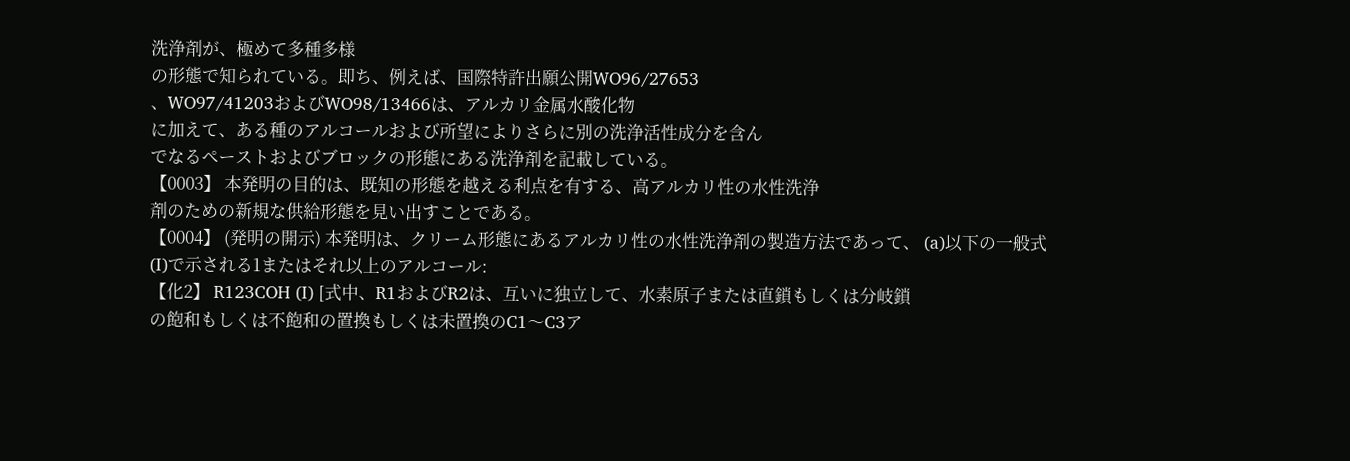洗浄剤が、極めて多種多様
の形態で知られている。即ち、例えば、国際特許出願公開WO96/27653
、WO97/41203およびWO98/13466は、アルカリ金属水酸化物
に加えて、ある種のアルコールおよび所望によりさらに別の洗浄活性成分を含ん
でなるペーストおよびブロックの形態にある洗浄剤を記載している。
【0003】 本発明の目的は、既知の形態を越える利点を有する、高アルカリ性の水性洗浄
剤のための新規な供給形態を見い出すことである。
【0004】 (発明の開示) 本発明は、クリーム形態にあるアルカリ性の水性洗浄剤の製造方法であって、 (a)以下の一般式(I)で示される1またはそれ以上のアルコール:
【化2】 R123COH (I) [式中、R1およびR2は、互いに独立して、水素原子または直鎖もしくは分岐鎖
の飽和もしくは不飽和の置換もしくは未置換のC1〜C3ア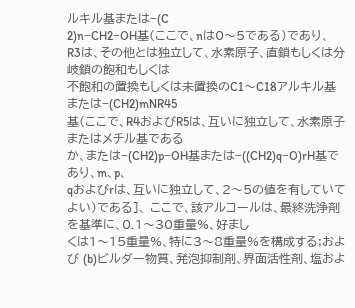ルキル基または−(C
2)n−CH2−OH基(ここで、nは0〜5である)であり、 R3は、その他とは独立して、水素原子、直鎖もしくは分岐鎖の飽和もしくは
不飽和の置換もしくは未置換のC1〜C18アルキル基または−(CH2)mNR45
基(ここで、R4およびR5は、互いに独立して、水素原子またはメチル基である
か、または−(CH2)p−OH基または−((CH2)q−O)rH基であり、m、p、
qおよびrは、互いに独立して、2〜5の値を有していてよい)である]、 ここで、該アルコールは、最終洗浄剤を基準に、0.1〜30重量%、好まし
くは1〜15重量%、特に3〜8重量%を構成する;および (b)ビルダー物質、発泡抑制剤、界面活性剤、塩およ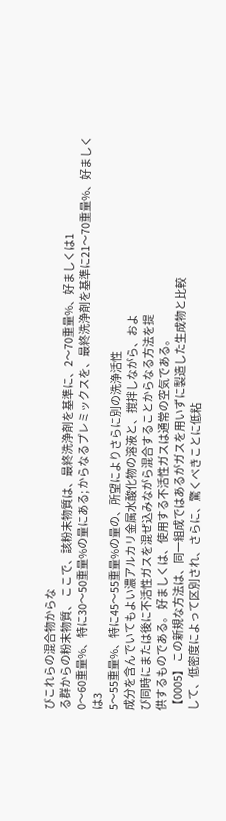びこれらの混合物からな
る群からの粉末物質、 ここで、該粉末物質は、最終洗浄剤を基準に、2〜70重量%、好ましくは1
0〜60重量%、特に30〜50重量%の量にある; からなるプレミックスを、最終洗浄剤を基準に21〜70重量%、好ましくは3
5〜55重量%、特に45〜55重量%の量の、所望によりさらに別の洗浄活性
成分を含んでいてもよい濃アルカリ金属水酸化物の溶液と、撹拌しながら、およ
び同時にまたは後に不活性ガスを混ぜ込みながら混合することからなる方法を提
供するものである。 好ましくは、使用する不活性ガスは通常の空気である。
【0005】 この新規な方法は、同一組成ではあるがガスを用いずに製造した生成物と比較
して、低密度によって区別され、さらに、驚くべきことに低粘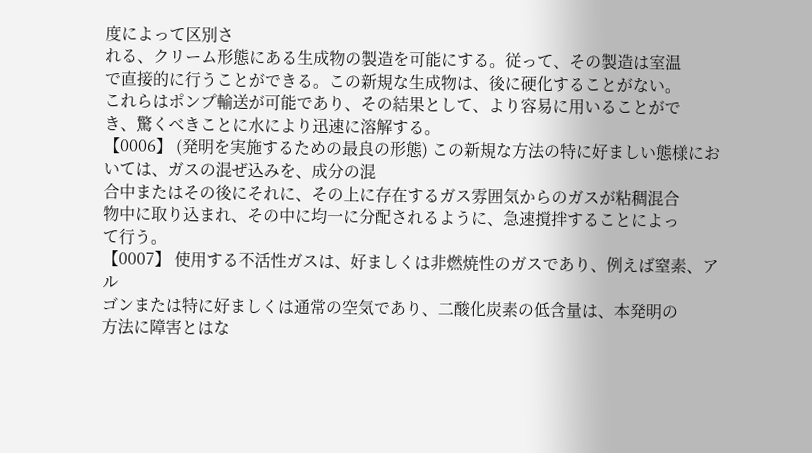度によって区別さ
れる、クリーム形態にある生成物の製造を可能にする。従って、その製造は室温
で直接的に行うことができる。この新規な生成物は、後に硬化することがない。
これらはポンプ輸送が可能であり、その結果として、より容易に用いることがで
き、驚くべきことに水により迅速に溶解する。
【0006】 (発明を実施するための最良の形態) この新規な方法の特に好ましい態様においては、ガスの混ぜ込みを、成分の混
合中またはその後にそれに、その上に存在するガス雰囲気からのガスが粘稠混合
物中に取り込まれ、その中に均一に分配されるように、急速撹拌することによっ
て行う。
【0007】 使用する不活性ガスは、好ましくは非燃焼性のガスであり、例えば窒素、アル
ゴンまたは特に好ましくは通常の空気であり、二酸化炭素の低含量は、本発明の
方法に障害とはな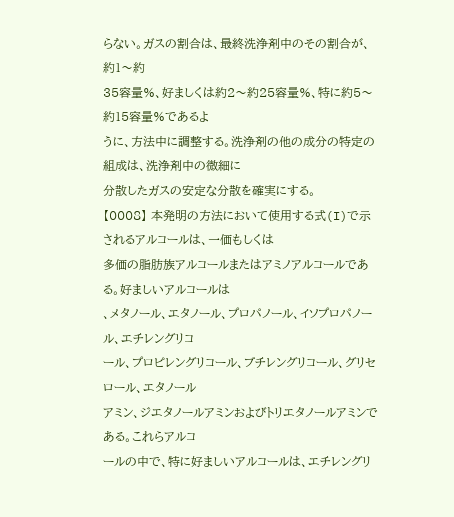らない。ガスの割合は、最終洗浄剤中のその割合が、約1〜約
35容量%、好ましくは約2〜約25容量%、特に約5〜約15容量%であるよ
うに、方法中に調整する。洗浄剤の他の成分の特定の組成は、洗浄剤中の微細に
分散したガスの安定な分散を確実にする。
【0008】 本発明の方法において使用する式(I)で示されるアルコールは、一価もしくは
多価の脂肪族アルコールまたはアミノアルコールである。好ましいアルコールは
、メタノール、エタノール、プロパノール、イソプロパノール、エチレングリコ
ール、プロピレングリコール、ブチレングリコール、グリセロール、エタノール
アミン、ジエタノールアミンおよびトリエタノールアミンである。これらアルコ
ールの中で、特に好ましいアルコールは、エチレングリ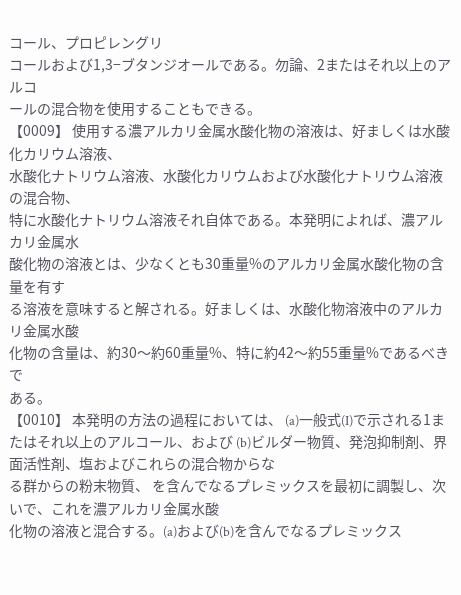コール、プロピレングリ
コールおよび1,3−ブタンジオールである。勿論、2またはそれ以上のアルコ
ールの混合物を使用することもできる。
【0009】 使用する濃アルカリ金属水酸化物の溶液は、好ましくは水酸化カリウム溶液、
水酸化ナトリウム溶液、水酸化カリウムおよび水酸化ナトリウム溶液の混合物、
特に水酸化ナトリウム溶液それ自体である。本発明によれば、濃アルカリ金属水
酸化物の溶液とは、少なくとも30重量%のアルカリ金属水酸化物の含量を有す
る溶液を意味すると解される。好ましくは、水酸化物溶液中のアルカリ金属水酸
化物の含量は、約30〜約60重量%、特に約42〜約55重量%であるべきで
ある。
【0010】 本発明の方法の過程においては、 (a)一般式(I)で示される1またはそれ以上のアルコール、および (b)ビルダー物質、発泡抑制剤、界面活性剤、塩およびこれらの混合物からな
る群からの粉末物質、 を含んでなるプレミックスを最初に調製し、次いで、これを濃アルカリ金属水酸
化物の溶液と混合する。(a)および(b)を含んでなるプレミックス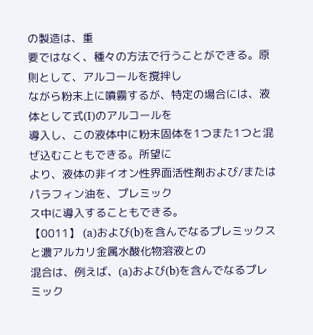の製造は、重
要ではなく、種々の方法で行うことができる。原則として、アルコールを撹拌し
ながら粉末上に噴霧するが、特定の場合には、液体として式(I)のアルコールを
導入し、この液体中に粉末固体を1つまた1つと混ぜ込むこともできる。所望に
より、液体の非イオン性界面活性剤および/またはパラフィン油を、プレミック
ス中に導入することもできる。
【0011】 (a)および(b)を含んでなるプレミックスと濃アルカリ金属水酸化物溶液との
混合は、例えば、(a)および(b)を含んでなるプレミック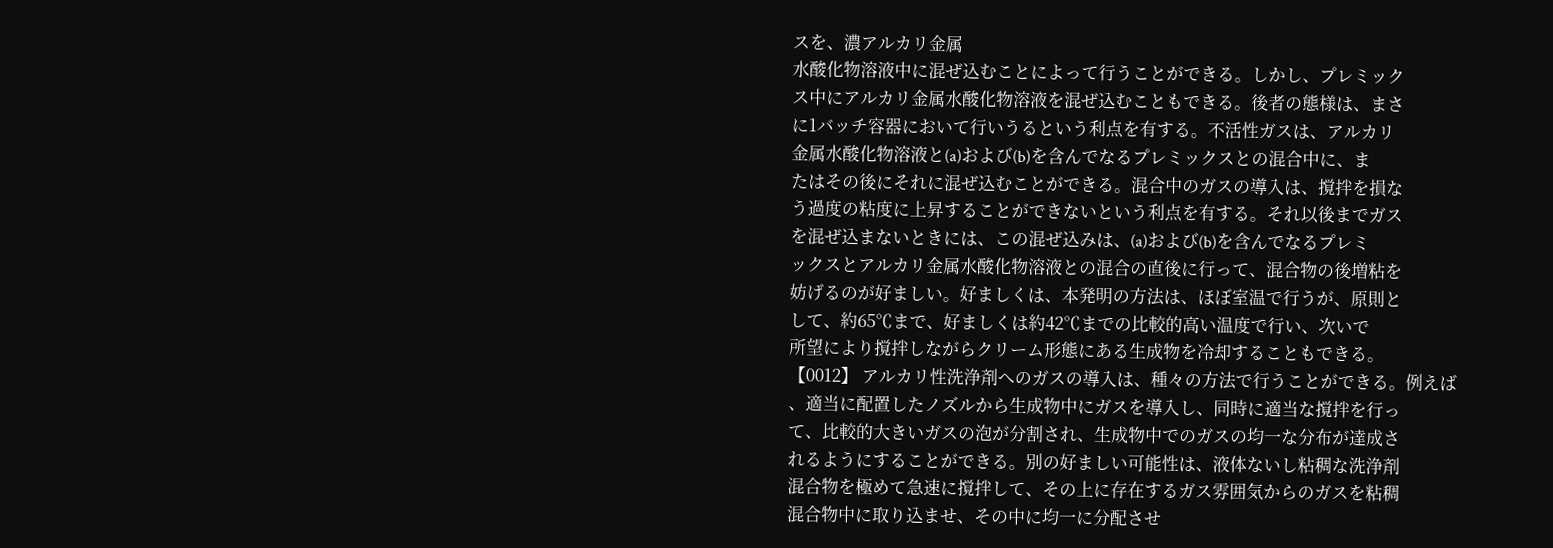スを、濃アルカリ金属
水酸化物溶液中に混ぜ込むことによって行うことができる。しかし、プレミック
ス中にアルカリ金属水酸化物溶液を混ぜ込むこともできる。後者の態様は、まさ
に1バッチ容器において行いうるという利点を有する。不活性ガスは、アルカリ
金属水酸化物溶液と(a)および(b)を含んでなるプレミックスとの混合中に、ま
たはその後にそれに混ぜ込むことができる。混合中のガスの導入は、撹拌を損な
う過度の粘度に上昇することができないという利点を有する。それ以後までガス
を混ぜ込まないときには、この混ぜ込みは、(a)および(b)を含んでなるプレミ
ックスとアルカリ金属水酸化物溶液との混合の直後に行って、混合物の後増粘を
妨げるのが好ましい。好ましくは、本発明の方法は、ほぼ室温で行うが、原則と
して、約65℃まで、好ましくは約42℃までの比較的高い温度で行い、次いで
所望により撹拌しながらクリーム形態にある生成物を冷却することもできる。
【0012】 アルカリ性洗浄剤へのガスの導入は、種々の方法で行うことができる。例えば
、適当に配置したノズルから生成物中にガスを導入し、同時に適当な撹拌を行っ
て、比較的大きいガスの泡が分割され、生成物中でのガスの均一な分布が達成さ
れるようにすることができる。別の好ましい可能性は、液体ないし粘稠な洗浄剤
混合物を極めて急速に撹拌して、その上に存在するガス雰囲気からのガスを粘稠
混合物中に取り込ませ、その中に均一に分配させ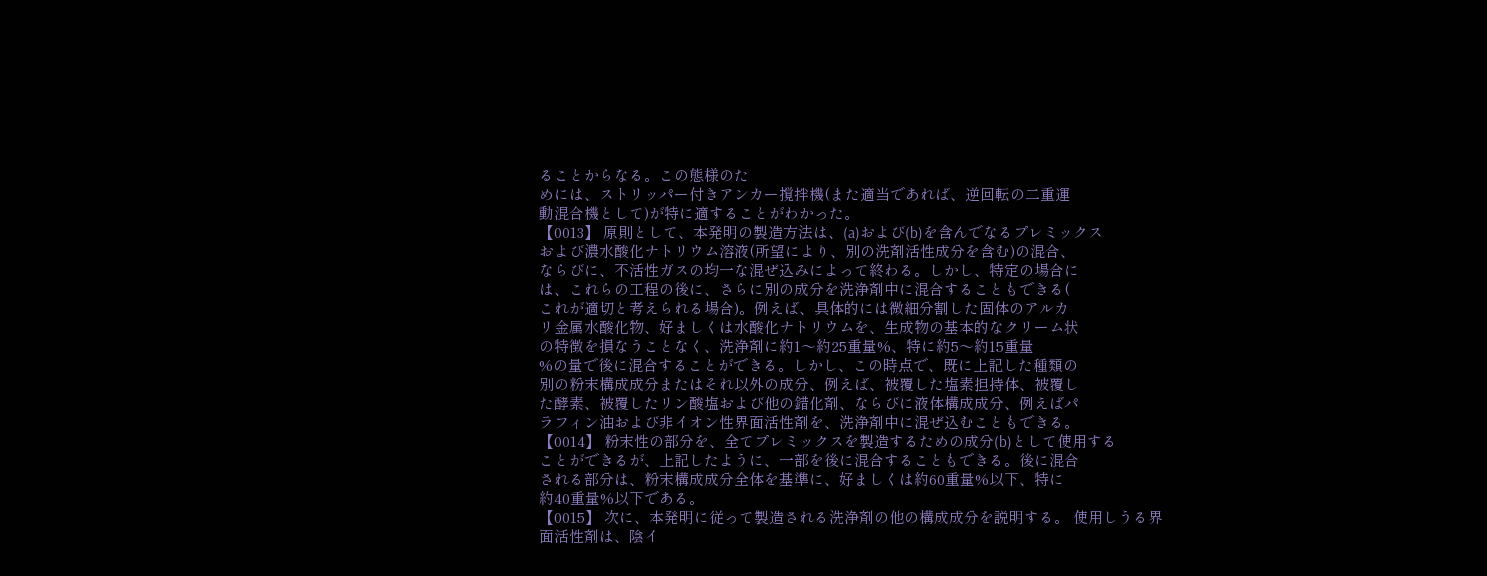ることからなる。この態様のた
めには、ストリッパー付きアンカー撹拌機(また適当であれば、逆回転の二重運
動混合機として)が特に適することがわかった。
【0013】 原則として、本発明の製造方法は、(a)および(b)を含んでなるプレミックス
および濃水酸化ナトリウム溶液(所望により、別の洗剤活性成分を含む)の混合、
ならびに、不活性ガスの均一な混ぜ込みによって終わる。しかし、特定の場合に
は、これらの工程の後に、さらに別の成分を洗浄剤中に混合することもできる(
これが適切と考えられる場合)。例えば、具体的には微細分割した固体のアルカ
リ金属水酸化物、好ましくは水酸化ナトリウムを、生成物の基本的なクリーム状
の特徴を損なうことなく、洗浄剤に約1〜約25重量%、特に約5〜約15重量
%の量で後に混合することができる。しかし、この時点で、既に上記した種類の
別の粉末構成成分またはそれ以外の成分、例えば、被覆した塩素担持体、被覆し
た酵素、被覆したリン酸塩および他の錯化剤、ならびに液体構成成分、例えばパ
ラフィン油および非イオン性界面活性剤を、洗浄剤中に混ぜ込むこともできる。
【0014】 粉末性の部分を、全てプレミックスを製造するための成分(b)として使用する
ことができるが、上記したように、一部を後に混合することもできる。後に混合
される部分は、粉末構成成分全体を基準に、好ましくは約60重量%以下、特に
約40重量%以下である。
【0015】 次に、本発明に従って製造される洗浄剤の他の構成成分を説明する。 使用しうる界面活性剤は、陰イ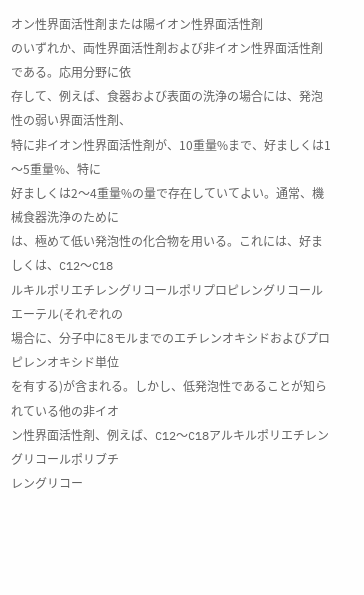オン性界面活性剤または陽イオン性界面活性剤
のいずれか、両性界面活性剤および非イオン性界面活性剤である。応用分野に依
存して、例えば、食器および表面の洗浄の場合には、発泡性の弱い界面活性剤、
特に非イオン性界面活性剤が、10重量%まで、好ましくは1〜5重量%、特に
好ましくは2〜4重量%の量で存在していてよい。通常、機械食器洗浄のために
は、極めて低い発泡性の化合物を用いる。これには、好ましくは、C12〜C18
ルキルポリエチレングリコールポリプロピレングリコールエーテル(それぞれの
場合に、分子中に8モルまでのエチレンオキシドおよびプロピレンオキシド単位
を有する)が含まれる。しかし、低発泡性であることが知られている他の非イオ
ン性界面活性剤、例えば、C12〜C18アルキルポリエチレングリコールポリブチ
レングリコー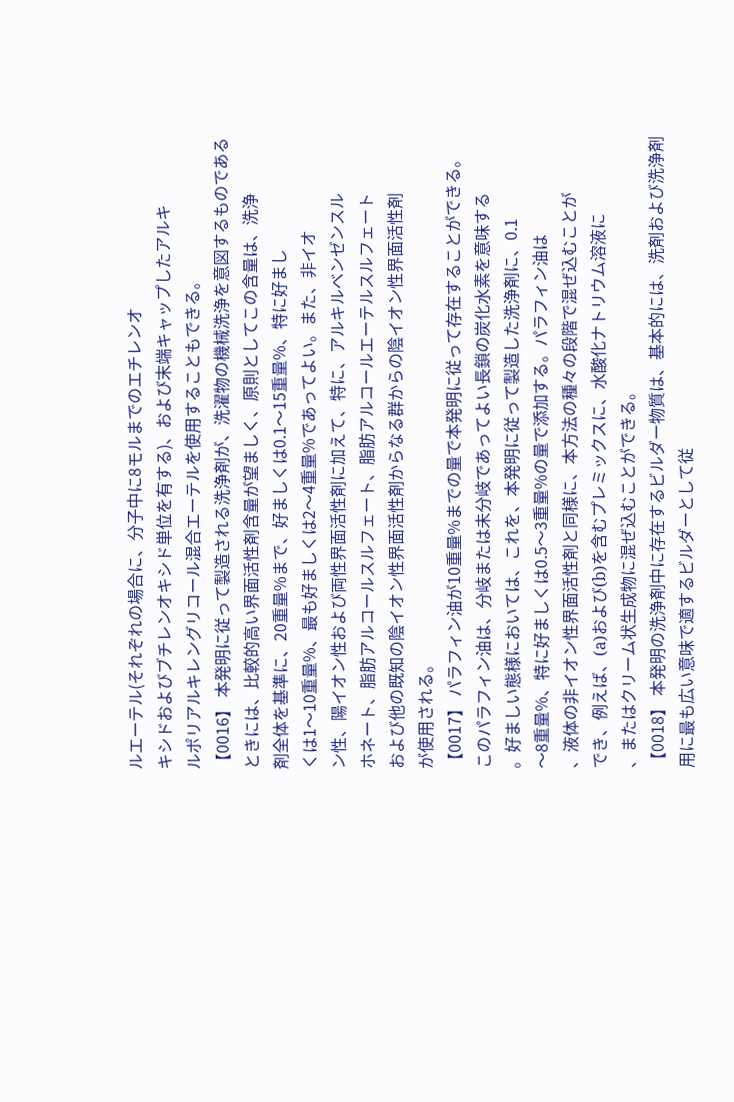ルエーテル(それぞれの場合に、分子中に8モルまでのエチレンオ
キシドおよびブチレンオキシド単位を有する)、および末端キャップしたアルキ
ルポリアルキレングリコール混合エーテルを使用することもできる。
【0016】 本発明に従って製造される洗浄剤が、洗濯物の機械洗浄を意図するものである
ときには、比較的高い界面活性剤含量が望ましく、原則としてこの含量は、洗浄
剤全体を基準に、20重量%まで、好ましくは0.1〜15重量%、特に好まし
くは1〜10重量%、最も好ましくは2〜4重量%であってよい。また、非イオ
ン性、陽イオン性および両性界面活性剤に加えて、特に、アルキルベンゼンスル
ホネート、脂肪アルコールスルフェート、脂肪アルコールエーテルスルフェート
および他の既知の陰イオン性界面活性剤からなる群からの陰イオン性界面活性剤
が使用される。
【0017】 パラフィン油が10重量%までの量で本発明に従って存在することができる。
このパラフィン油は、分岐または未分岐であってよい長鎖の炭化水素を意味する
。好ましい態様においては、これを、本発明に従って製造した洗浄剤に、0.1
〜8重量%、特に好ましくは0.5〜3重量%の量で添加する。パラフィン油は
、液体の非イオン性界面活性剤と同様に、本方法の種々の段階で混ぜ込むことが
でき、例えば、(a)および(b)を含むプレミックスに、水酸化ナトリウム溶液に
、またはクリーム状生成物に混ぜ込むことができる。
【0018】 本発明の洗浄剤中に存在するビルダー物質は、基本的には、洗剤および洗浄剤
用に最も広い意味で適するビルダーとして従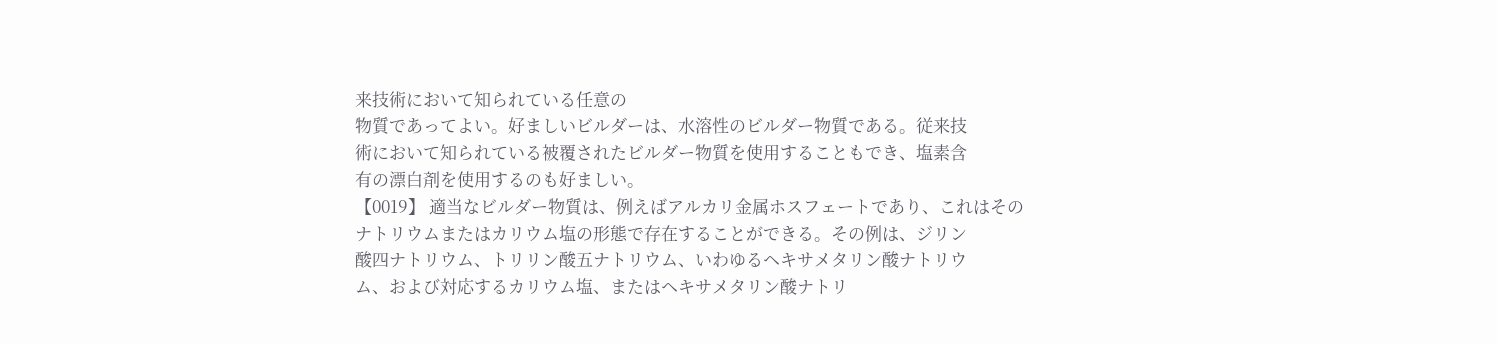来技術において知られている任意の
物質であってよい。好ましいビルダーは、水溶性のビルダー物質である。従来技
術において知られている被覆されたビルダー物質を使用することもでき、塩素含
有の漂白剤を使用するのも好ましい。
【0019】 適当なビルダー物質は、例えばアルカリ金属ホスフェートであり、これはその
ナトリウムまたはカリウム塩の形態で存在することができる。その例は、ジリン
酸四ナトリウム、トリリン酸五ナトリウム、いわゆるヘキサメタリン酸ナトリウ
ム、および対応するカリウム塩、またはヘキサメタリン酸ナトリ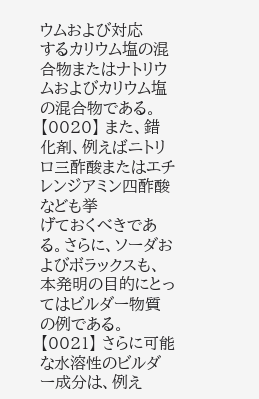ウムおよび対応
するカリウム塩の混合物またはナトリウムおよびカリウム塩の混合物である。
【0020】 また、錯化剤、例えばニトリロ三酢酸またはエチレンジアミン四酢酸なども挙
げておくべきである。さらに、ソーダおよびボラックスも、本発明の目的にとっ
てはビルダー物質の例である。
【0021】 さらに可能な水溶性のビルダー成分は、例え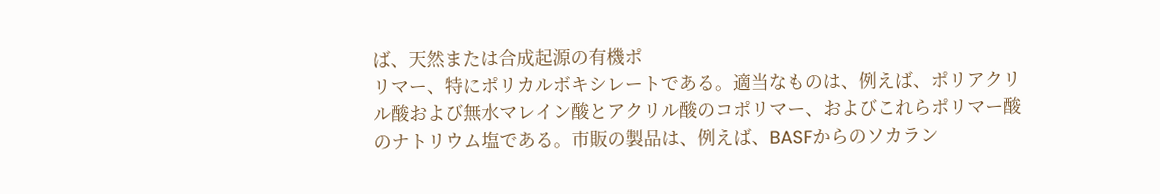ば、天然または合成起源の有機ポ
リマー、特にポリカルボキシレートである。適当なものは、例えば、ポリアクリ
ル酸および無水マレイン酸とアクリル酸のコポリマー、およびこれらポリマー酸
のナトリウム塩である。市販の製品は、例えば、BASFからのソカラン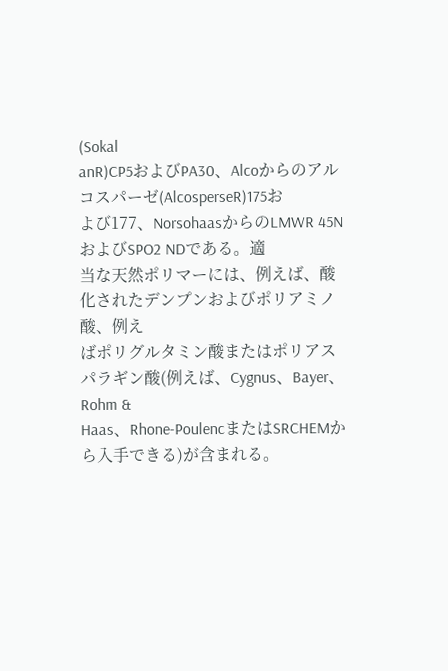(Sokal
anR)CP5およびPA30、Alcoからのアルコスパーゼ(AlcosperseR)175お
よび177、NorsohaasからのLMWR 45NおよびSPO2 NDである。適
当な天然ポリマーには、例えば、酸化されたデンプンおよびポリアミノ酸、例え
ばポリグルタミン酸またはポリアスパラギン酸(例えば、Cygnus、Bayer、Rohm &
Haas、Rhone-PoulencまたはSRCHEMから入手できる)が含まれる。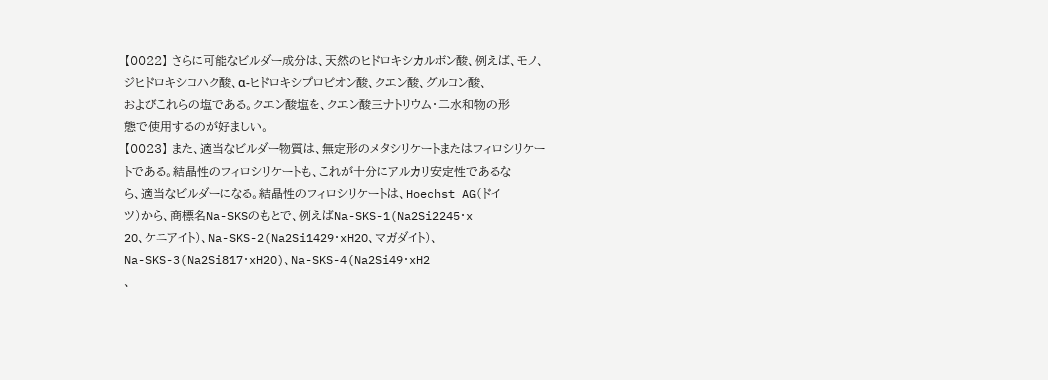【0022】 さらに可能なビルダー成分は、天然のヒドロキシカルボン酸、例えば、モノ、
ジヒドロキシコハク酸、α-ヒドロキシプロピオン酸、クエン酸、グルコン酸、
およびこれらの塩である。クエン酸塩を、クエン酸三ナトリウム・二水和物の形
態で使用するのが好ましい。
【0023】 また、適当なビルダー物質は、無定形のメタシリケートまたはフィロシリケー
トである。結晶性のフィロシリケートも、これが十分にアルカリ安定性であるな
ら、適当なビルダーになる。結晶性のフィロシリケートは、Hoechst AG(ドイ
ツ)から、商標名Na-SKSのもとで、例えばNa-SKS-1(Na2Si2245・x
2O、ケニアイト)、Na-SKS-2(Na2Si1429・xH2O、マガダイト)、
Na-SKS-3(Na2Si817・xH2O)、Na-SKS-4(Na2Si49・xH2
、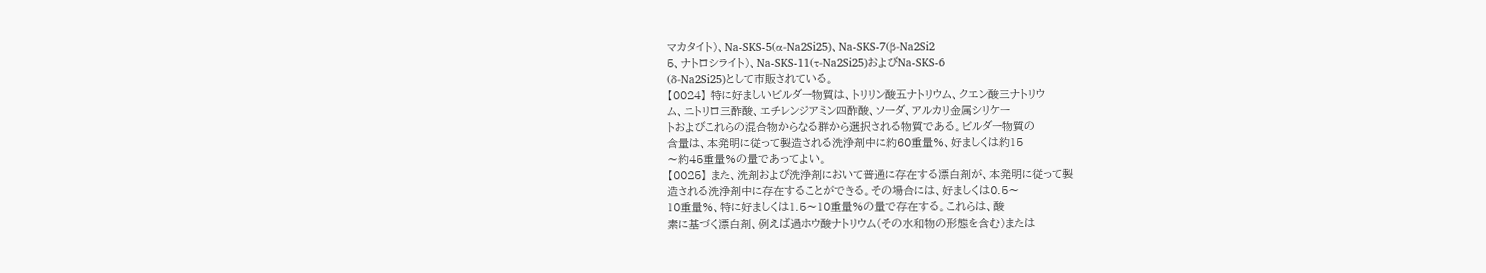マカタイト)、Na-SKS-5(α-Na2Si25)、Na-SKS-7(β-Na2Si2
5、ナトロシライト)、Na-SKS-11(τ-Na2Si25)およびNa-SKS-6
(δ-Na2Si25)として市販されている。
【0024】 特に好ましいビルダー物質は、トリリン酸五ナトリウム、クエン酸三ナトリウ
ム、ニトリロ三酢酸、エチレンジアミン四酢酸、ソーダ、アルカリ金属シリケー
トおよびこれらの混合物からなる群から選択される物質である。ビルダー物質の
含量は、本発明に従って製造される洗浄剤中に約60重量%、好ましくは約15
〜約45重量%の量であってよい。
【0025】 また、洗剤および洗浄剤において普通に存在する漂白剤が、本発明に従って製
造される洗浄剤中に存在することができる。その場合には、好ましくは0.5〜
10重量%、特に好ましくは1.5〜10重量%の量で存在する。これらは、酸
素に基づく漂白剤、例えば過ホウ酸ナトリウム(その水和物の形態を含む)または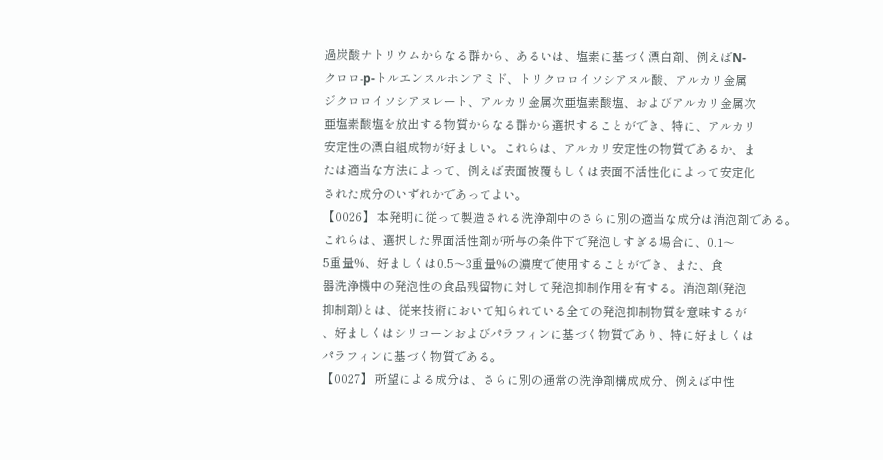過炭酸ナトリウムからなる群から、あるいは、塩素に基づく漂白剤、例えばN-
クロロ-p-トルエンスルホンアミド、トリクロロイソシアヌル酸、アルカリ金属
ジクロロイソシアヌレート、アルカリ金属次亜塩素酸塩、およびアルカリ金属次
亜塩素酸塩を放出する物質からなる群から選択することができ、特に、アルカリ
安定性の漂白組成物が好ましい。これらは、アルカリ安定性の物質であるか、ま
たは適当な方法によって、例えば表面被覆もしくは表面不活性化によって安定化
された成分のいずれかであってよい。
【0026】 本発明に従って製造される洗浄剤中のさらに別の適当な成分は消泡剤である。
これらは、選択した界面活性剤が所与の条件下で発泡しすぎる場合に、0.1〜
5重量%、好ましくは0.5〜3重量%の濃度で使用することができ、また、食
器洗浄機中の発泡性の食品残留物に対して発泡抑制作用を有する。消泡剤(発泡
抑制剤)とは、従来技術において知られている全ての発泡抑制物質を意味するが
、好ましくはシリコーンおよびパラフィンに基づく物質であり、特に好ましくは
パラフィンに基づく物質である。
【0027】 所望による成分は、さらに別の通常の洗浄剤構成成分、例えば中性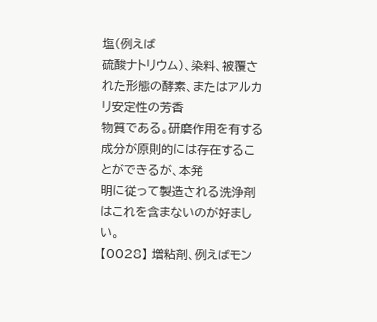塩(例えば
硫酸ナトリウム)、染料、被覆された形態の酵素、またはアルカリ安定性の芳香
物質である。研磨作用を有する成分が原則的には存在することができるが、本発
明に従って製造される洗浄剤はこれを含まないのが好ましい。
【0028】 増粘剤、例えばモン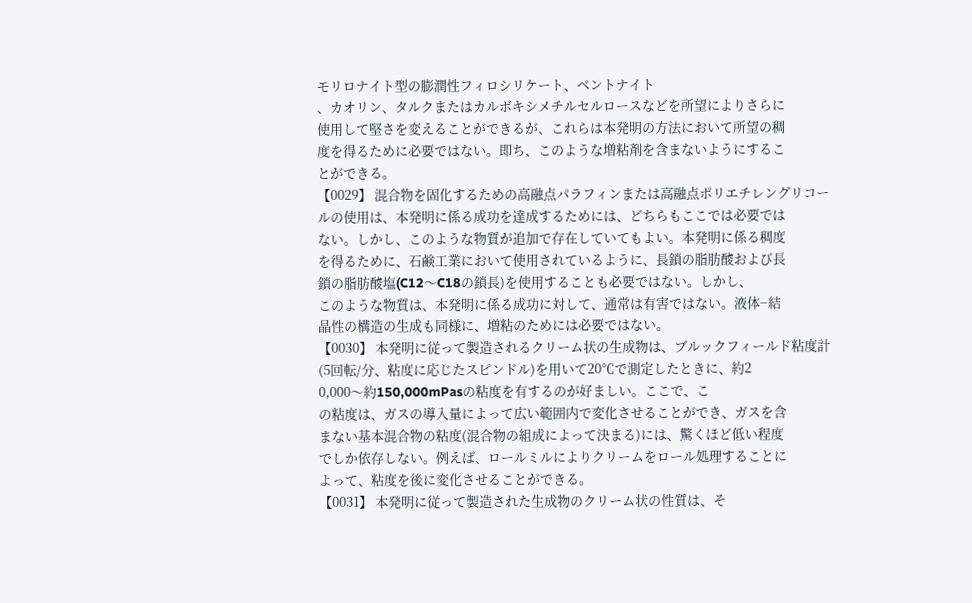モリロナイト型の膨潤性フィロシリケート、ベントナイト
、カオリン、タルクまたはカルボキシメチルセルロースなどを所望によりさらに
使用して堅さを変えることができるが、これらは本発明の方法において所望の稠
度を得るために必要ではない。即ち、このような増粘剤を含まないようにするこ
とができる。
【0029】 混合物を固化するための高融点パラフィンまたは高融点ポリエチレングリコー
ルの使用は、本発明に係る成功を達成するためには、どちらもここでは必要では
ない。しかし、このような物質が追加で存在していてもよい。本発明に係る稠度
を得るために、石鹸工業において使用されているように、長鎖の脂肪酸および長
鎖の脂肪酸塩(C12〜C18の鎖長)を使用することも必要ではない。しかし、
このような物質は、本発明に係る成功に対して、通常は有害ではない。液体−結
晶性の構造の生成も同様に、増粘のためには必要ではない。
【0030】 本発明に従って製造されるクリーム状の生成物は、ブルックフィールド粘度計
(5回転/分、粘度に応じたスピンドル)を用いて20℃で測定したときに、約2
0,000〜約150,000mPasの粘度を有するのが好ましい。ここで、こ
の粘度は、ガスの導入量によって広い範囲内で変化させることができ、ガスを含
まない基本混合物の粘度(混合物の組成によって決まる)には、驚くほど低い程度
でしか依存しない。例えば、ロールミルによりクリームをロール処理することに
よって、粘度を後に変化させることができる。
【0031】 本発明に従って製造された生成物のクリーム状の性質は、そ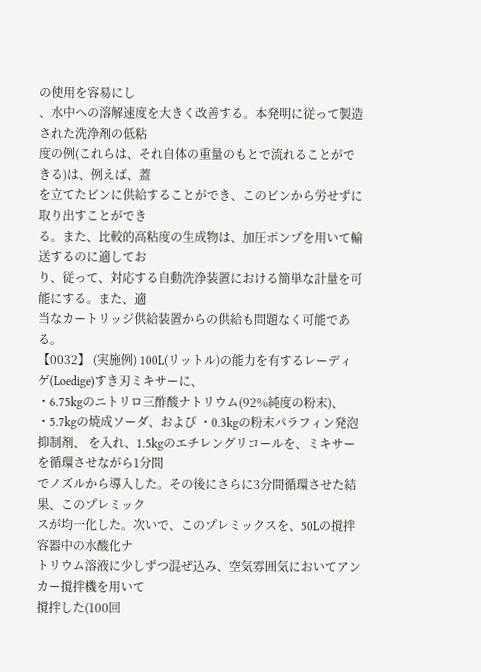の使用を容易にし
、水中への溶解速度を大きく改善する。本発明に従って製造された洗浄剤の低粘
度の例(これらは、それ自体の重量のもとで流れることができる)は、例えば、蓋
を立てたビンに供給することができ、このビンから労せずに取り出すことができ
る。また、比較的高粘度の生成物は、加圧ポンプを用いて輸送するのに適してお
り、従って、対応する自動洗浄装置における簡単な計量を可能にする。また、適
当なカートリッジ供給装置からの供給も問題なく可能である。
【0032】 (実施例) 100L(リットル)の能力を有するレーディゲ(Loedige)すき刃ミキサーに、
・6.75kgのニトリロ三酢酸ナトリウム(92%純度の粉末)、 ・5.7kgの焼成ソーダ、および ・0.3kgの粉末パラフィン発泡抑制剤、 を入れ、1.5kgのエチレングリコールを、ミキサーを循環させながら1分間
でノズルから導入した。その後にさらに3分間循環させた結果、このプレミック
スが均一化した。次いで、このプレミックスを、50Lの撹拌容器中の水酸化ナ
トリウム溶液に少しずつ混ぜ込み、空気雰囲気においてアンカー撹拌機を用いて
撹拌した(100回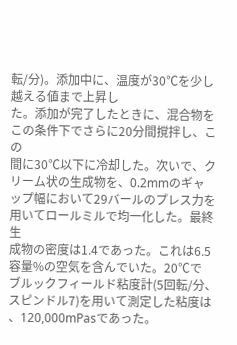転/分)。添加中に、温度が30℃を少し越える値まで上昇し
た。添加が完了したときに、混合物をこの条件下でさらに20分間撹拌し、この
間に30℃以下に冷却した。次いで、クリーム状の生成物を、0.2mmのギャ
ップ幅において29バールのプレス力を用いてロールミルで均一化した。最終生
成物の密度は1.4であった。これは6.5容量%の空気を含んでいた。20℃で
ブルックフィールド粘度計(5回転/分、スピンドル7)を用いて測定した粘度は
、120,000mPasであった。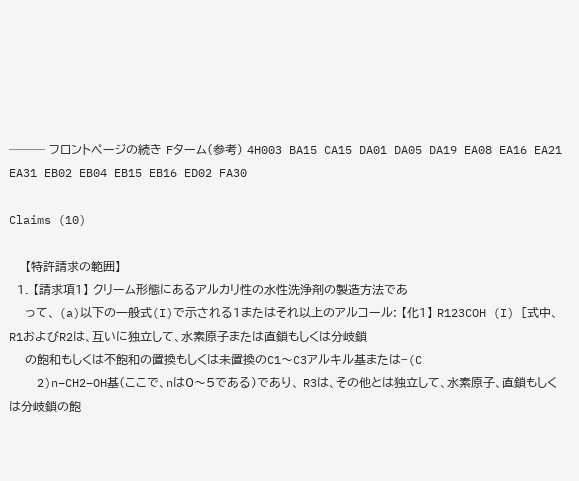─── フロントページの続き Fターム(参考) 4H003 BA15 CA15 DA01 DA05 DA19 EA08 EA16 EA21 EA31 EB02 EB04 EB15 EB16 ED02 FA30

Claims (10)

    【特許請求の範囲】
  1. 【請求項1】 クリーム形態にあるアルカリ性の水性洗浄剤の製造方法であ
    って、 (a)以下の一般式(I)で示される1またはそれ以上のアルコール: 【化1】 R123COH (I) [式中、R1およびR2は、互いに独立して、水素原子または直鎖もしくは分岐鎖
    の飽和もしくは不飽和の置換もしくは未置換のC1〜C3アルキル基または−(C
    2)n−CH2−OH基(ここで、nは0〜5である)であり、 R3は、その他とは独立して、水素原子、直鎖もしくは分岐鎖の飽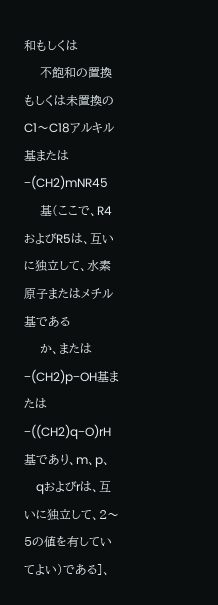和もしくは
    不飽和の置換もしくは未置換のC1〜C18アルキル基または−(CH2)mNR45
    基(ここで、R4およびR5は、互いに独立して、水素原子またはメチル基である
    か、または−(CH2)p−OH基または−((CH2)q−O)rH基であり、m、p、
    qおよびrは、互いに独立して、2〜5の値を有していてよい)である]、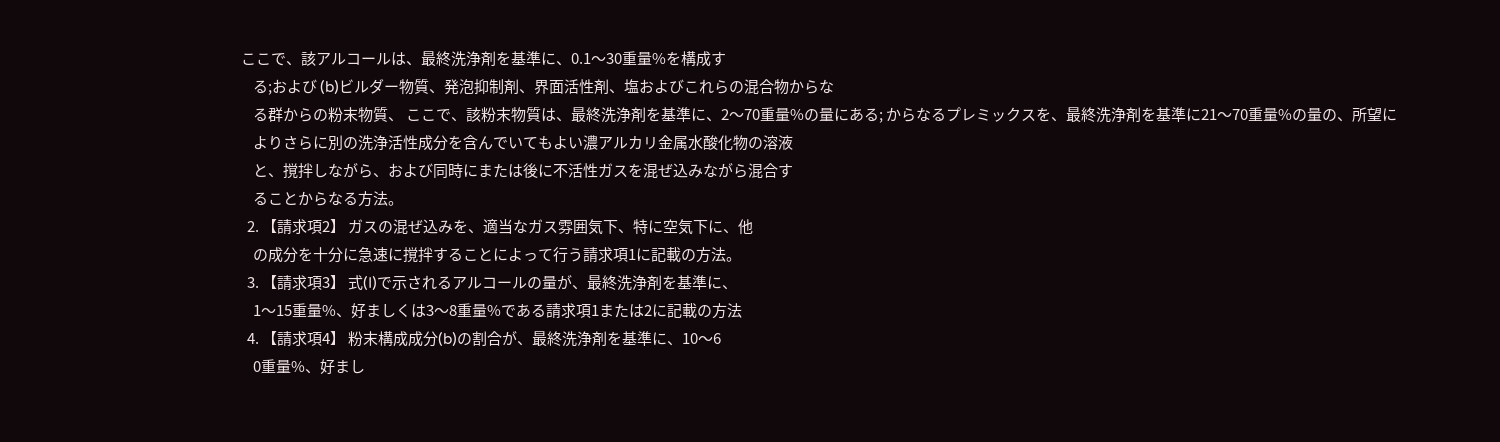ここで、該アルコールは、最終洗浄剤を基準に、0.1〜30重量%を構成す
    る;および (b)ビルダー物質、発泡抑制剤、界面活性剤、塩およびこれらの混合物からな
    る群からの粉末物質、 ここで、該粉末物質は、最終洗浄剤を基準に、2〜70重量%の量にある; からなるプレミックスを、最終洗浄剤を基準に21〜70重量%の量の、所望に
    よりさらに別の洗浄活性成分を含んでいてもよい濃アルカリ金属水酸化物の溶液
    と、撹拌しながら、および同時にまたは後に不活性ガスを混ぜ込みながら混合す
    ることからなる方法。
  2. 【請求項2】 ガスの混ぜ込みを、適当なガス雰囲気下、特に空気下に、他
    の成分を十分に急速に撹拌することによって行う請求項1に記載の方法。
  3. 【請求項3】 式(I)で示されるアルコールの量が、最終洗浄剤を基準に、
    1〜15重量%、好ましくは3〜8重量%である請求項1または2に記載の方法
  4. 【請求項4】 粉末構成成分(b)の割合が、最終洗浄剤を基準に、10〜6
    0重量%、好まし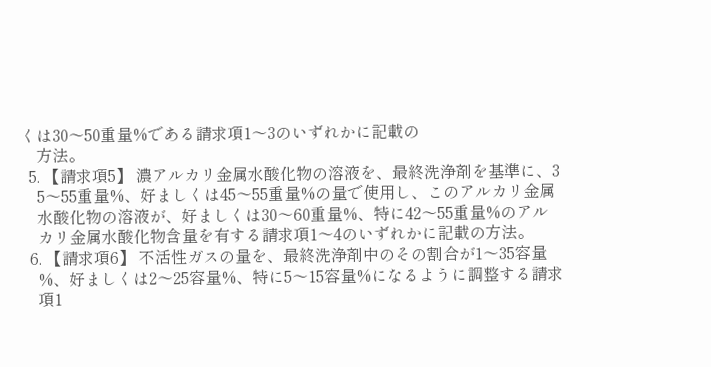くは30〜50重量%である請求項1〜3のいずれかに記載の
    方法。
  5. 【請求項5】 濃アルカリ金属水酸化物の溶液を、最終洗浄剤を基準に、3
    5〜55重量%、好ましくは45〜55重量%の量で使用し、このアルカリ金属
    水酸化物の溶液が、好ましくは30〜60重量%、特に42〜55重量%のアル
    カリ金属水酸化物含量を有する請求項1〜4のいずれかに記載の方法。
  6. 【請求項6】 不活性ガスの量を、最終洗浄剤中のその割合が1〜35容量
    %、好ましくは2〜25容量%、特に5〜15容量%になるように調整する請求
    項1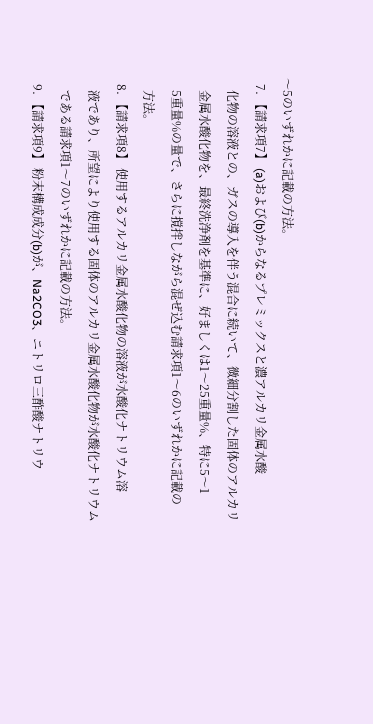〜5のいずれかに記載の方法。
  7. 【請求項7】 (a)および(b)からなるプレミックスと濃アルカリ金属水酸
    化物の溶液との、ガスの導入を伴う混合に続いて、微細分割した固体のアルカリ
    金属水酸化物を、最終洗浄剤を基準に、好ましくは1〜25重量%、特に5〜1
    5重量%の量で、さらに撹拌しながら混ぜ込む請求項1〜6のいずれかに記載の
    方法。
  8. 【請求項8】 使用するアルカリ金属水酸化物の溶液が水酸化ナトリウム溶
    液であり、所望により使用する固体のアルカリ金属水酸化物が水酸化ナトリウム
    である請求項1〜7のいずれかに記載の方法。
  9. 【請求項9】 粉末構成成分(b)が、Na2CO3、ニトリロ三酢酸ナトリウ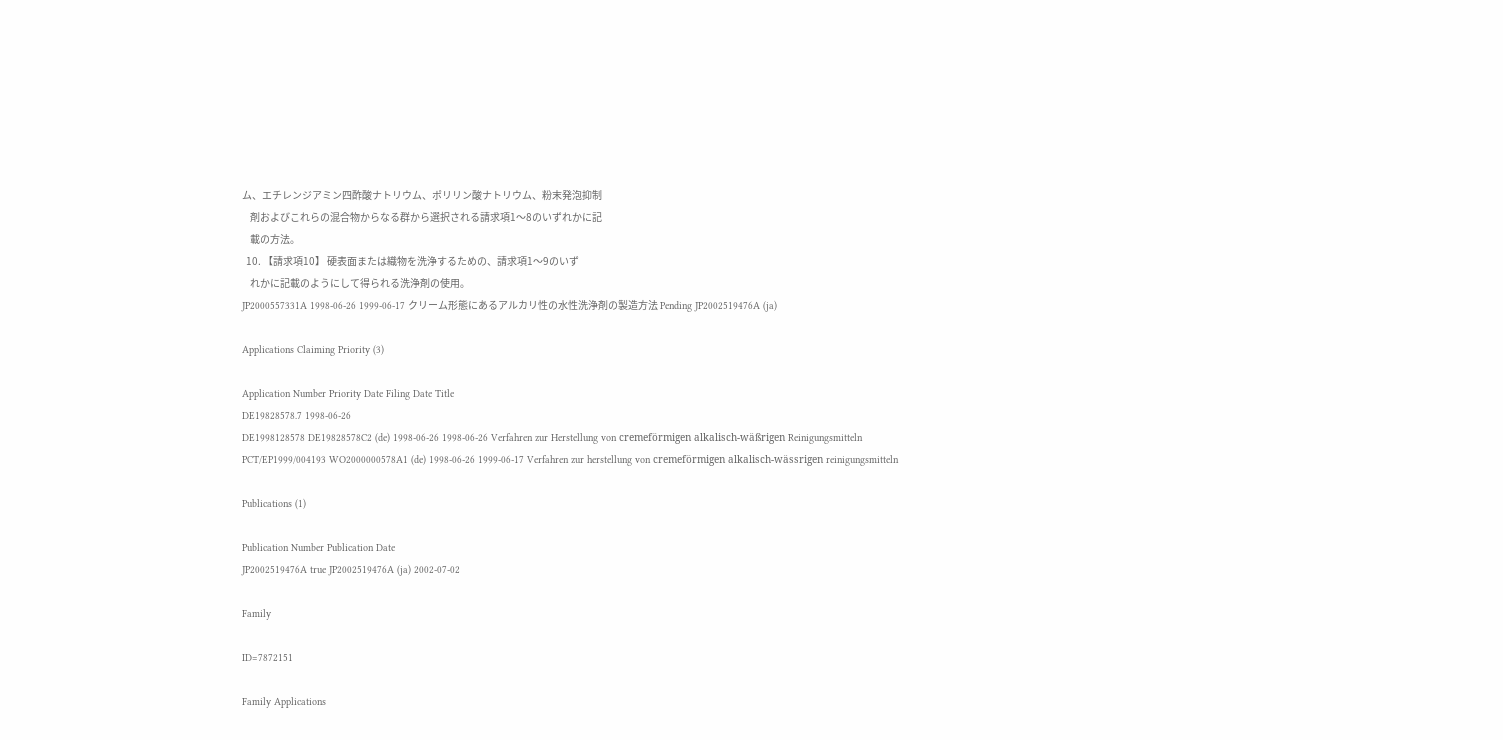ム、エチレンジアミン四酢酸ナトリウム、ポリリン酸ナトリウム、粉末発泡抑制
    剤およびこれらの混合物からなる群から選択される請求項1〜8のいずれかに記
    載の方法。
  10. 【請求項10】 硬表面または織物を洗浄するための、請求項1〜9のいず
    れかに記載のようにして得られる洗浄剤の使用。
JP2000557331A 1998-06-26 1999-06-17 クリーム形態にあるアルカリ性の水性洗浄剤の製造方法 Pending JP2002519476A (ja)

Applications Claiming Priority (3)

Application Number Priority Date Filing Date Title
DE19828578.7 1998-06-26
DE1998128578 DE19828578C2 (de) 1998-06-26 1998-06-26 Verfahren zur Herstellung von cremeförmigen alkalisch-wäßrigen Reinigungsmitteln
PCT/EP1999/004193 WO2000000578A1 (de) 1998-06-26 1999-06-17 Verfahren zur herstellung von cremeförmigen alkalisch-wässrigen reinigungsmitteln

Publications (1)

Publication Number Publication Date
JP2002519476A true JP2002519476A (ja) 2002-07-02

Family

ID=7872151

Family Applications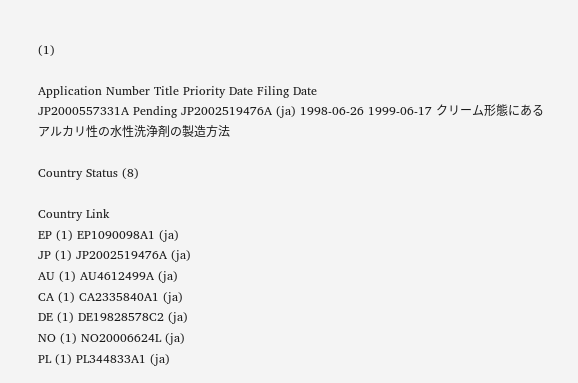(1)

Application Number Title Priority Date Filing Date
JP2000557331A Pending JP2002519476A (ja) 1998-06-26 1999-06-17 クリーム形態にあるアルカリ性の水性洗浄剤の製造方法

Country Status (8)

Country Link
EP (1) EP1090098A1 (ja)
JP (1) JP2002519476A (ja)
AU (1) AU4612499A (ja)
CA (1) CA2335840A1 (ja)
DE (1) DE19828578C2 (ja)
NO (1) NO20006624L (ja)
PL (1) PL344833A1 (ja)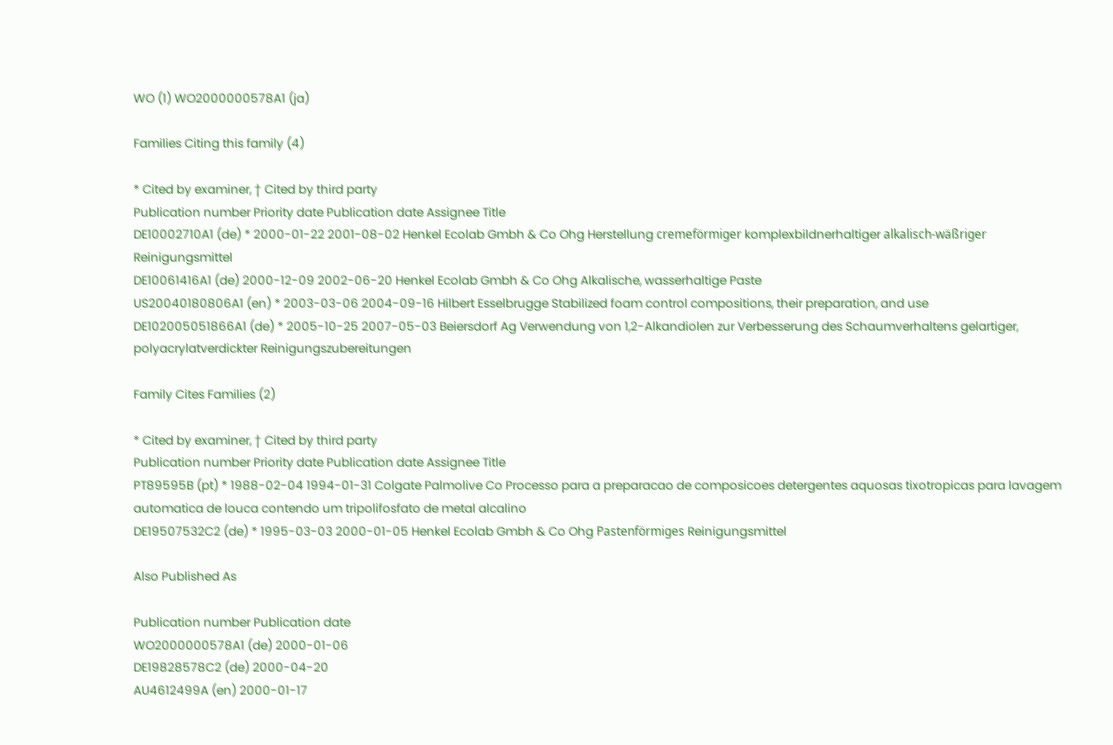WO (1) WO2000000578A1 (ja)

Families Citing this family (4)

* Cited by examiner, † Cited by third party
Publication number Priority date Publication date Assignee Title
DE10002710A1 (de) * 2000-01-22 2001-08-02 Henkel Ecolab Gmbh & Co Ohg Herstellung cremeförmiger komplexbildnerhaltiger alkalisch-wäßriger Reinigungsmittel
DE10061416A1 (de) 2000-12-09 2002-06-20 Henkel Ecolab Gmbh & Co Ohg Alkalische, wasserhaltige Paste
US20040180806A1 (en) * 2003-03-06 2004-09-16 Hilbert Esselbrugge Stabilized foam control compositions, their preparation, and use
DE102005051866A1 (de) * 2005-10-25 2007-05-03 Beiersdorf Ag Verwendung von 1,2-Alkandiolen zur Verbesserung des Schaumverhaltens gelartiger, polyacrylatverdickter Reinigungszubereitungen

Family Cites Families (2)

* Cited by examiner, † Cited by third party
Publication number Priority date Publication date Assignee Title
PT89595B (pt) * 1988-02-04 1994-01-31 Colgate Palmolive Co Processo para a preparacao de composicoes detergentes aquosas tixotropicas para lavagem automatica de louca contendo um tripolifosfato de metal alcalino
DE19507532C2 (de) * 1995-03-03 2000-01-05 Henkel Ecolab Gmbh & Co Ohg Pastenförmiges Reinigungsmittel

Also Published As

Publication number Publication date
WO2000000578A1 (de) 2000-01-06
DE19828578C2 (de) 2000-04-20
AU4612499A (en) 2000-01-17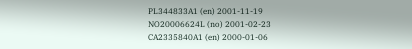PL344833A1 (en) 2001-11-19
NO20006624L (no) 2001-02-23
CA2335840A1 (en) 2000-01-06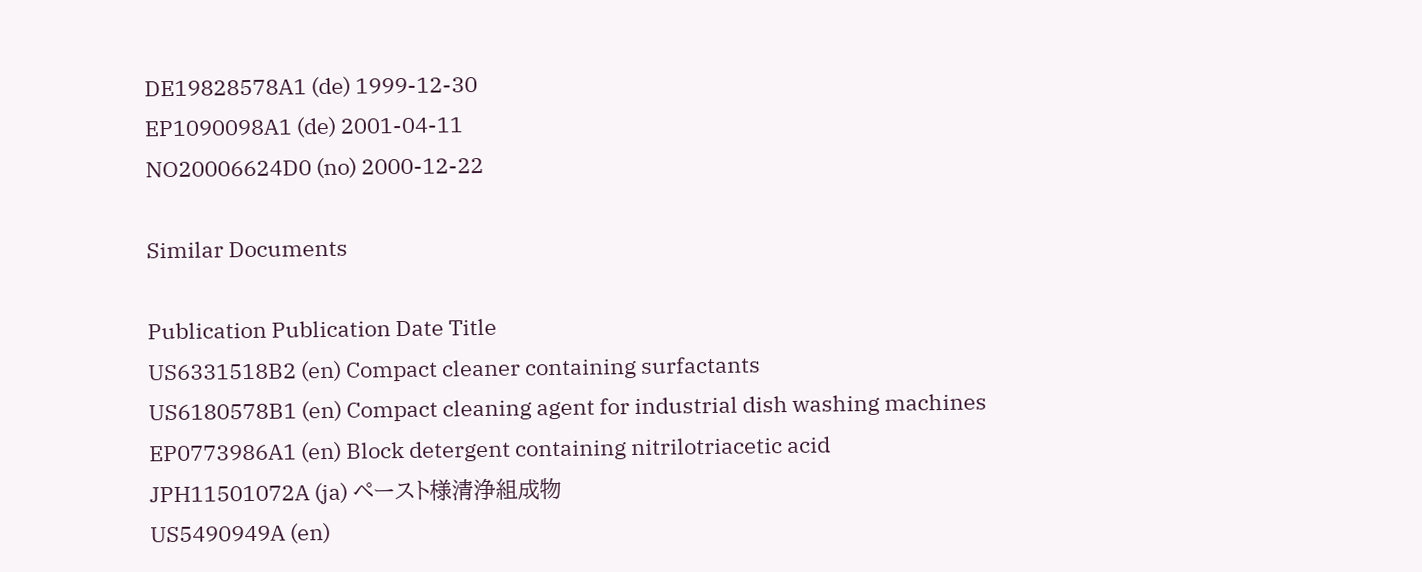DE19828578A1 (de) 1999-12-30
EP1090098A1 (de) 2001-04-11
NO20006624D0 (no) 2000-12-22

Similar Documents

Publication Publication Date Title
US6331518B2 (en) Compact cleaner containing surfactants
US6180578B1 (en) Compact cleaning agent for industrial dish washing machines
EP0773986A1 (en) Block detergent containing nitrilotriacetic acid
JPH11501072A (ja) ペースト様清浄組成物
US5490949A (en)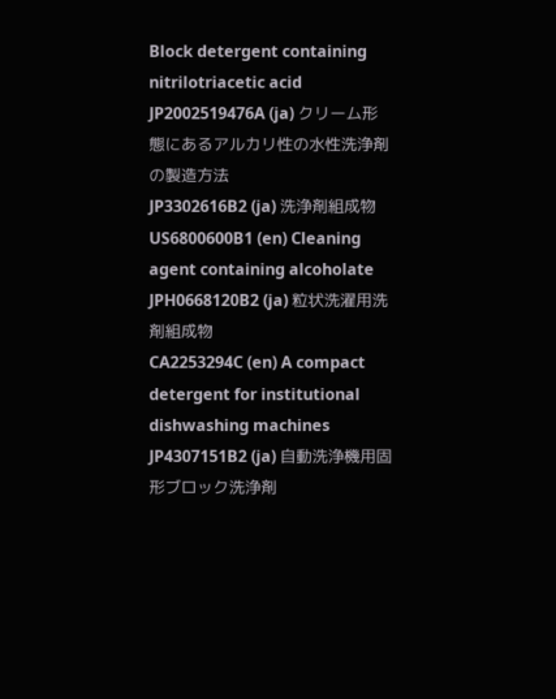Block detergent containing nitrilotriacetic acid
JP2002519476A (ja) クリーム形態にあるアルカリ性の水性洗浄剤の製造方法
JP3302616B2 (ja) 洗浄剤組成物
US6800600B1 (en) Cleaning agent containing alcoholate
JPH0668120B2 (ja) 粒状洗濯用洗剤組成物
CA2253294C (en) A compact detergent for institutional dishwashing machines
JP4307151B2 (ja) 自動洗浄機用固形ブロック洗浄剤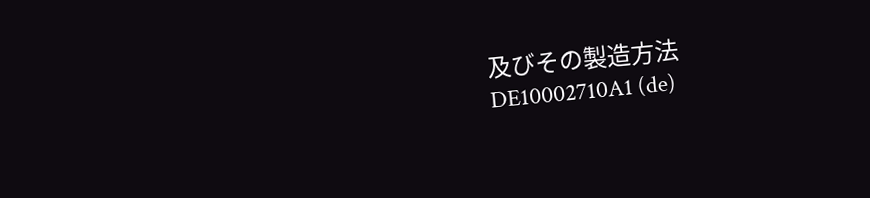及びその製造方法
DE10002710A1 (de)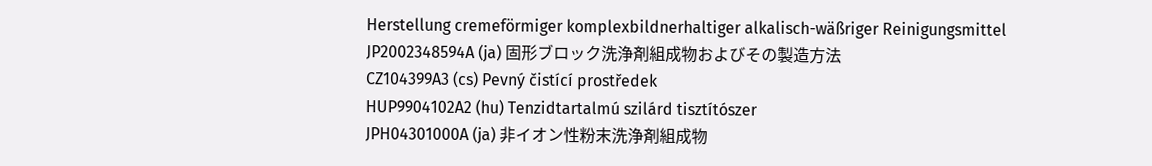Herstellung cremeförmiger komplexbildnerhaltiger alkalisch-wäßriger Reinigungsmittel
JP2002348594A (ja) 固形ブロック洗浄剤組成物およびその製造方法
CZ104399A3 (cs) Pevný čistící prostředek
HUP9904102A2 (hu) Tenzidtartalmú szilárd tisztítószer
JPH04301000A (ja) 非イオン性粉末洗浄剤組成物